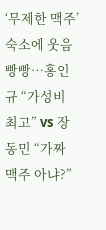‘무제한 맥주’ 숙소에 웃음 빵빵…홍인규 “가성비 최고” vs 장동민 “가짜 맥주 아냐?”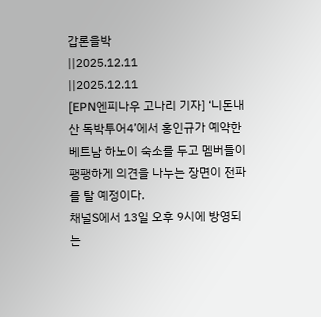갑론을박
||2025.12.11
||2025.12.11
[EPN엔피나우 고나리 기자] ‘니돈내산 독박투어4’에서 홍인규가 예약한 베트남 하노이 숙소를 두고 멤버들이 팽팽하게 의견을 나누는 장면이 전파를 탈 예정이다.
채널S에서 13일 오후 9시에 방영되는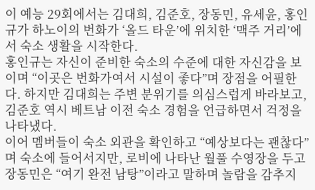이 예능 29회에서는 김대희, 김준호, 장동민, 유세윤, 홍인규가 하노이의 번화가 ‘올드 타운’에 위치한 ‘맥주 거리’에서 숙소 생활을 시작한다.
홍인규는 자신이 준비한 숙소의 수준에 대한 자신감을 보이며 “이곳은 번화가여서 시설이 좋다”며 장점을 어필한다. 하지만 김대희는 주변 분위기를 의심스럽게 바라보고, 김준호 역시 베트남 이전 숙소 경험을 언급하면서 걱정을 나타냈다.
이어 멤버들이 숙소 외관을 확인하고 “예상보다는 괜찮다”며 숙소에 들어서지만, 로비에 나타난 월풀 수영장을 두고 장동민은 “여기 완전 남탕”이라고 말하며 놀람을 감추지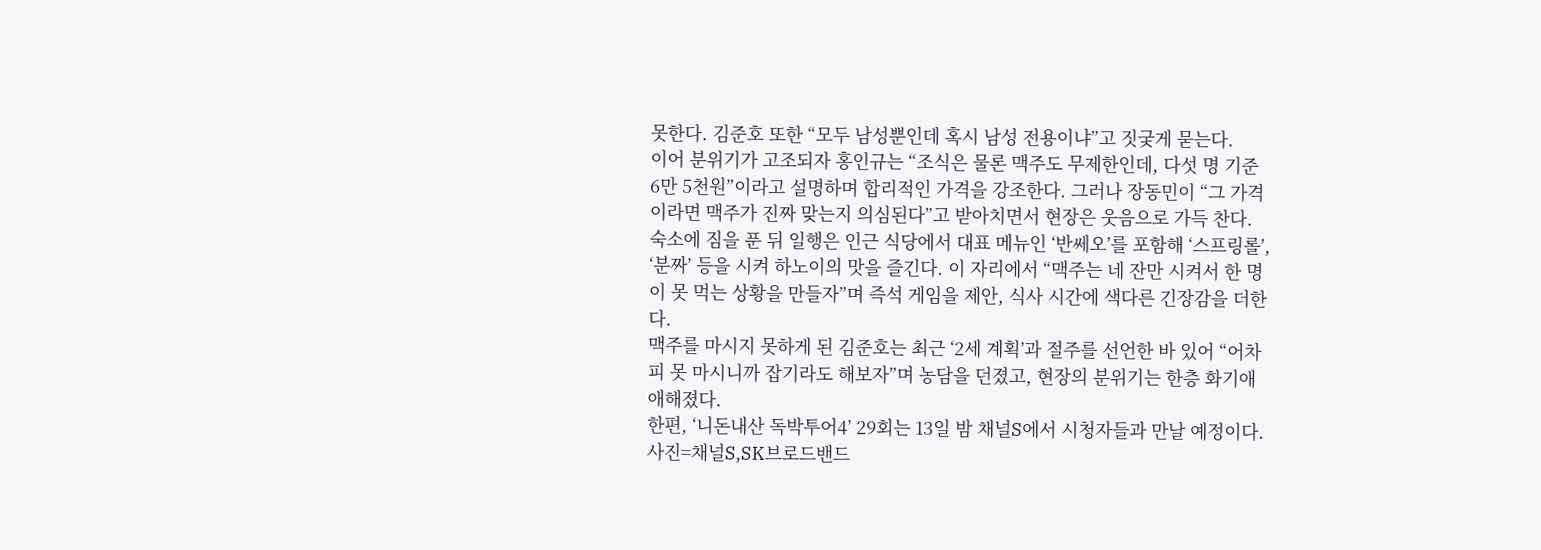못한다. 김준호 또한 “모두 남성뿐인데 혹시 남성 전용이냐”고 짓궂게 묻는다.
이어 분위기가 고조되자 홍인규는 “조식은 물론 맥주도 무제한인데, 다섯 명 기준 6만 5천원”이라고 설명하며 합리적인 가격을 강조한다. 그러나 장동민이 “그 가격이라면 맥주가 진짜 맞는지 의심된다”고 받아치면서 현장은 웃음으로 가득 찬다.
숙소에 짐을 푼 뒤 일행은 인근 식당에서 대표 메뉴인 ‘반쎄오’를 포함해 ‘스프링롤’, ‘분짜’ 등을 시켜 하노이의 맛을 즐긴다. 이 자리에서 “맥주는 네 잔만 시켜서 한 명이 못 먹는 상황을 만들자”며 즉석 게임을 제안, 식사 시간에 색다른 긴장감을 더한다.
맥주를 마시지 못하게 된 김준호는 최근 ‘2세 계획’과 절주를 선언한 바 있어 “어차피 못 마시니까 잡기라도 해보자”며 농담을 던졌고, 현장의 분위기는 한층 화기애애해졌다.
한편, ‘니돈내산 독박투어4’ 29회는 13일 밤 채널S에서 시청자들과 만날 예정이다.
사진=채널S,SK브로드밴드